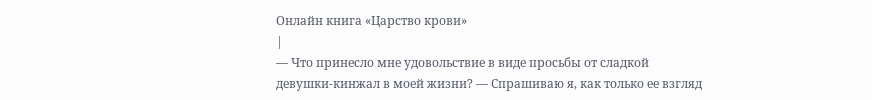Онлайн книга «Царство крови»
|
— Что принесло мне удовольствие в виде просьбы от сладкой девушки-кинжал в моей жизни? — Спрашиваю я, как только ее взгляд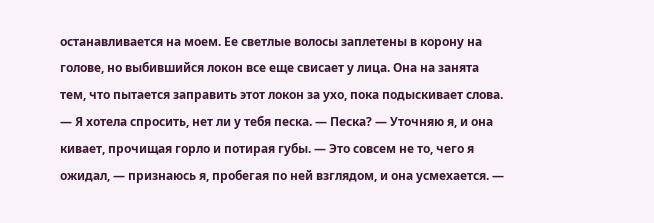останавливается на моем. Ее светлые волосы заплетены в корону на голове, но выбившийся локон все еще свисает у лица. Она на занята тем, что пытается заправить этот локон за ухо, пока подыскивает слова. — Я хотела спросить, нет ли у тебя песка. — Песка? — Уточняю я, и она кивает, прочищая горло и потирая губы. — Это совсем не то, чего я ожидал, — признаюсь я, пробегая по ней взглядом, и она усмехается. —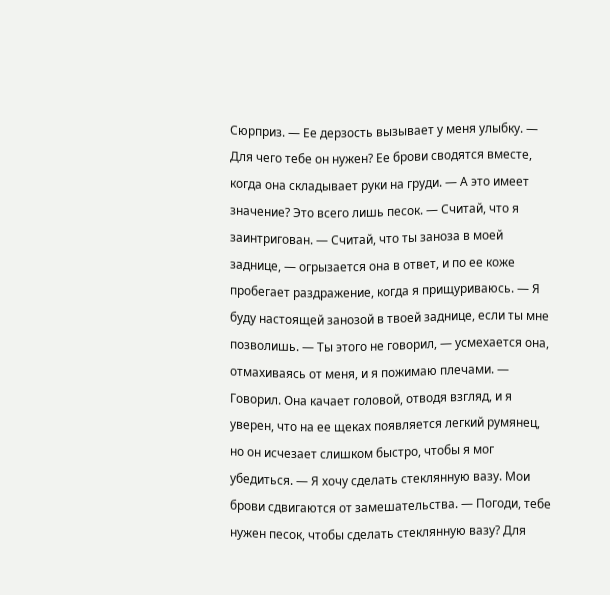Сюрприз. — Ее дерзость вызывает у меня улыбку. — Для чего тебе он нужен? Ее брови сводятся вместе, когда она складывает руки на груди. — А это имеет значение? Это всего лишь песок. — Считай, что я заинтригован. — Считай, что ты заноза в моей заднице, — огрызается она в ответ, и по ее коже пробегает раздражение, когда я прищуриваюсь. — Я буду настоящей занозой в твоей заднице, если ты мне позволишь. — Ты этого не говорил, — усмехается она, отмахиваясь от меня, и я пожимаю плечами. — Говорил. Она качает головой, отводя взгляд, и я уверен, что на ее щеках появляется легкий румянец, но он исчезает слишком быстро, чтобы я мог убедиться. — Я хочу сделать стеклянную вазу. Мои брови сдвигаются от замешательства. — Погоди, тебе нужен песок, чтобы сделать стеклянную вазу? Для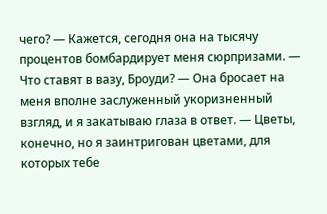чего? — Кажется, сегодня она на тысячу процентов бомбардирует меня сюрпризами. — Что ставят в вазу, Броуди? — Она бросает на меня вполне заслуженный укоризненный взгляд, и я закатываю глаза в ответ. — Цветы, конечно, но я заинтригован цветами, для которых тебе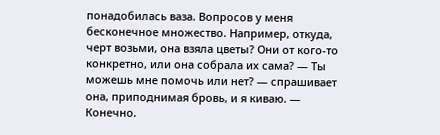понадобилась ваза. Вопросов у меня бесконечное множество. Например, откуда, черт возьми, она взяла цветы? Они от кого-то конкретно, или она собрала их сама? — Ты можешь мне помочь или нет? — спрашивает она, приподнимая бровь, и я киваю. — Конечно.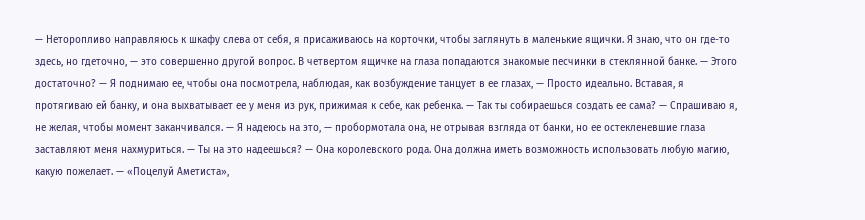— Неторопливо направляюсь к шкафу слева от себя, я присаживаюсь на корточки, чтобы заглянуть в маленькие ящички. Я знаю, что он где-то здесь, но гдеточно, — это совершенно другой вопрос. В четвертом ящичке на глаза попадаются знакомые песчинки в стеклянной банке. — Этого достаточно? — Я поднимаю ее, чтобы она посмотрела, наблюдая, как возбуждение танцует в ее глазах, — Просто идеально. Вставая, я протягиваю ей банку, и она выхватывает ее у меня из рук, прижимая к себе, как ребенка. — Так ты собираешься создать ее сама? — Спрашиваю я, не желая, чтобы момент заканчивался. — Я надеюсь на это, — пробормотала она, не отрывая взгляда от банки, но ее остекленевшие глаза заставляют меня нахмуриться. — Ты на это надеешься? — Она королевского рода. Она должна иметь возможность использовать любую магию, какую пожелает. — «Поцелуй Аметиста»,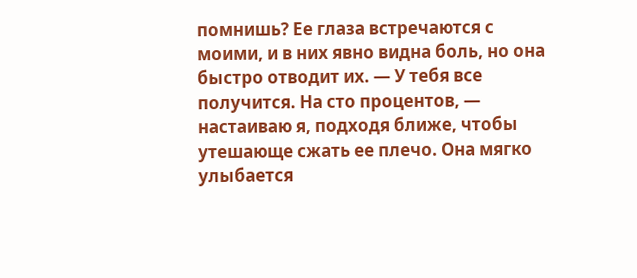помнишь? Ее глаза встречаются с моими, и в них явно видна боль, но она быстро отводит их. — У тебя все получится. На сто процентов, — настаиваю я, подходя ближе, чтобы утешающе сжать ее плечо. Она мягко улыбается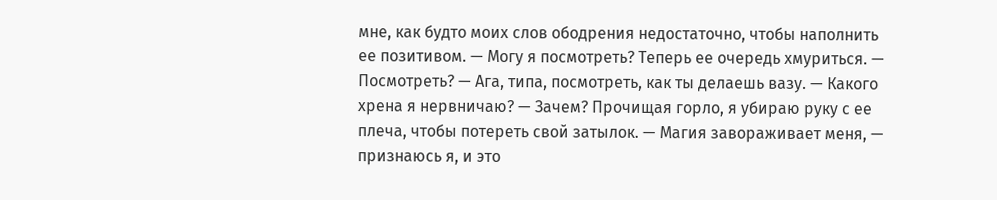мне, как будто моих слов ободрения недостаточно, чтобы наполнить ее позитивом. — Могу я посмотреть? Теперь ее очередь хмуриться. — Посмотреть? — Ага, типа, посмотреть, как ты делаешь вазу. — Какого хрена я нервничаю? — Зачем? Прочищая горло, я убираю руку с ее плеча, чтобы потереть свой затылок. — Магия завораживает меня, — признаюсь я, и это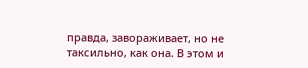правда, завораживает, но не таксильно, как она. В этом и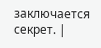заключается секрет. |